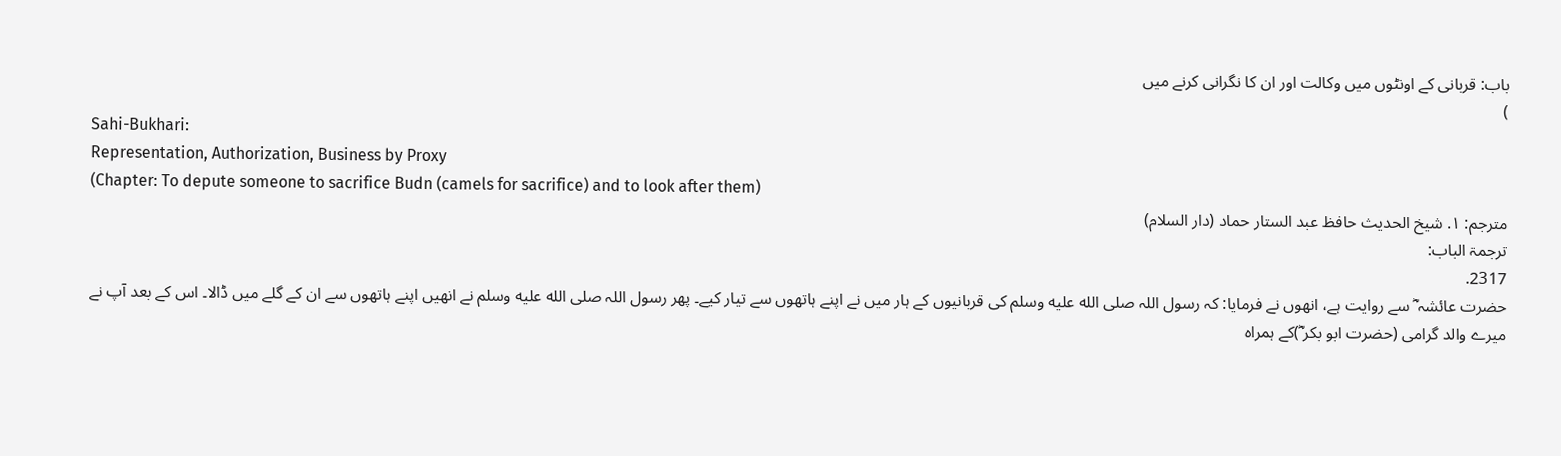باب: قربانی کے اونٹوں میں وکالت اور ان کا نگرانی کرنے میں
)
Sahi-Bukhari:
Representation, Authorization, Business by Proxy
(Chapter: To depute someone to sacrifice Budn (camels for sacrifice) and to look after them)
مترجم: ١. شیخ الحدیث حافظ عبد الستار حماد (دار السلام)
ترجمۃ الباب:
2317.
حضرت عائشہ ؓ سے روایت ہے، انھوں نے فرمایا: کہ رسول اللہ صلى الله عليه وسلم کی قربانیوں کے ہار میں نے اپنے ہاتھوں سے تیار کیے۔ پھر رسول اللہ صلى الله عليه وسلم نے انھیں اپنے ہاتھوں سے ان کے گلے میں ڈالا۔ اس کے بعد آپ نے میرے والد گرامی (حضرت ابو بکر ؓ)کے ہمراہ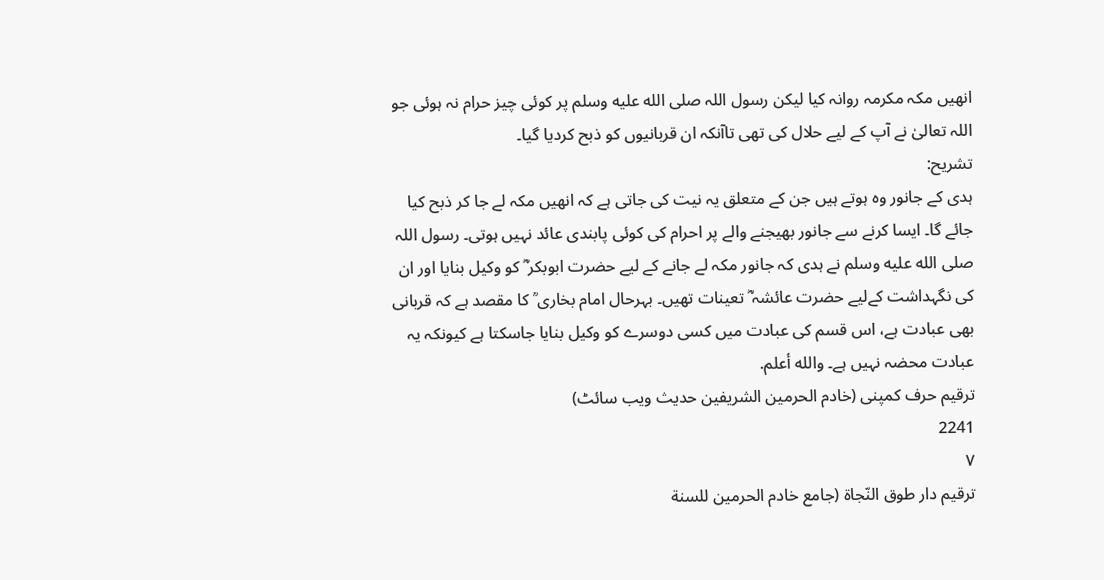انھیں مکہ مکرمہ روانہ کیا لیکن رسول اللہ صلى الله عليه وسلم پر کوئی چیز حرام نہ ہوئی جو اللہ تعالیٰ نے آپ کے لیے حلال کی تھی تاآنکہ ان قربانیوں کو ذبح کردیا گیا۔
تشریح:
ہدی کے جانور وہ ہوتے ہیں جن کے متعلق یہ نیت کی جاتی ہے کہ انھیں مکہ لے جا کر ذبح کیا جائے گا۔ ایسا کرنے سے جانور بھیجنے والے پر احرام کی کوئی پابندی عائد نہیں ہوتی۔ رسول اللہ صلى الله عليه وسلم نے ہدی کہ جانور مکہ لے جانے کے لیے حضرت ابوبکر ؓ کو وکیل بنایا اور ان کی نگہداشت کےلیے حضرت عائشہ ؓ تعینات تھیں۔ بہرحال امام بخاری ؒ کا مقصد ہے کہ قربانی بھی عبادت ہے، اس قسم کی عبادت میں کسی دوسرے کو وکیل بنایا جاسکتا ہے کیونکہ یہ عبادت محضہ نہیں ہے۔ والله أعلم.
ترقیم حرف کمپنی (خادم الحرمین الشریفین حدیث ویب سائٹ)
2241
٧
ترقيم دار طوق النّجاة (جامع خادم الحرمين للسنة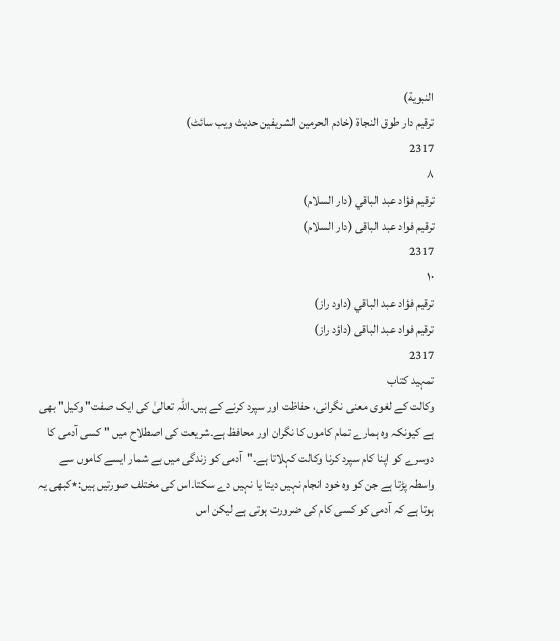النبوية)
ترقیم دار طوق النجاۃ (خادم الحرمین الشریفین حدیث ویب سائٹ)
2317
٨
ترقيم فؤاد عبد الباقي (دار السلام)
ترقیم فواد عبد الباقی (دار السلام)
2317
١٠
ترقيم فؤاد عبد الباقي (داود راز)
ترقیم فواد عبد الباقی (داؤد راز)
2317
تمہید کتاب
وکالت کے لغوی معنی نگرانی، حفاظت اور سپرد کرنے کے ہیں۔اللہ تعالیٰ کی ایک صفت" وکیل" بھی ہے کیونکہ وہ ہمارے تمام کاموں کا نگران اور محافظ ہے۔شریعت کی اصطلاح میں " کسی آدمی کا دوسرے کو اپنا کام سپرد کرنا وکالت کہلاتا ہے۔"آدمی کو زندگی میں بے شمار ایسے کاموں سے واسطہ پڑتا ہے جن کو وہ خود انجام نہیں دیتا یا نہیں دے سکتا۔اس کی مختلف صورتیں ہیں:٭کبھی یہ ہوتا ہے کہ آدمی کو کسی کام کی ضرورت ہوتی ہے لیکن اس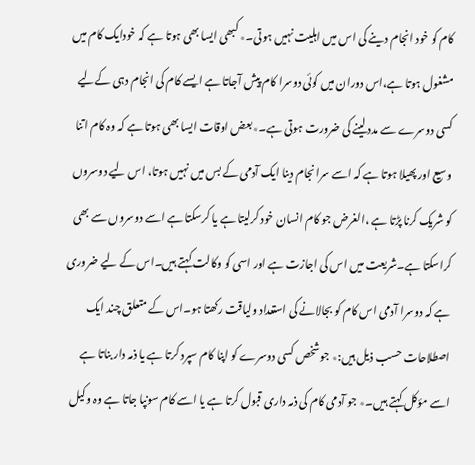کام کو خود انجام دینے کی اس میں اہلیت نہیں ہوتی۔٭ کبھی ایسا بھی ہوتا ہے کہ خودایک کام میں مشغول ہوتا ہے،اس دوران میں کوئی دوسرا کام پیش آجاتا ہے ایسے کام کی انجام دہی کےلیے کسی دوسرے سے مدد لینے کی ضرورت ہوتی ہے۔٭بعض اوقات ایسا بھی ہوتا ہے کہ وہ کام اتنا وسیع اور پھیلا ہوتا ہے کہ اسے سرانجام دینا ایک آدمی کے بس میں نہیں ہوتا، اس لیے دوسروں کو شریک کرنا پڑتا ہے ،الغرض جو کام انسان خود کرلیتا ہے یا کرسکتا ہے اسے دوسروں سے بھی کراسکتا ہے۔شریعت میں اس کی اجازت ہے اور اسی کو وکالت کہتے ہیں۔اس کے لیے ضروری ہے کہ دوسرا آدمی اس کام کو بجالانے کی استعداد ولیاقت رکھتا ہو۔اس کے متعلق چند ایک اصطلاحات حسب ذیل ہیں:٭ جوشخص کسی دوسرے کو اپنا کام سپرد کرتا ہے یا ذمہ دار بناتا ہے اسے مؤکل کہتے ہیں۔٭ جو آدمی کام کی ذمہ داری قبول کرتا ہے یا اسے کام سونپا جاتا ہے وہ وکیل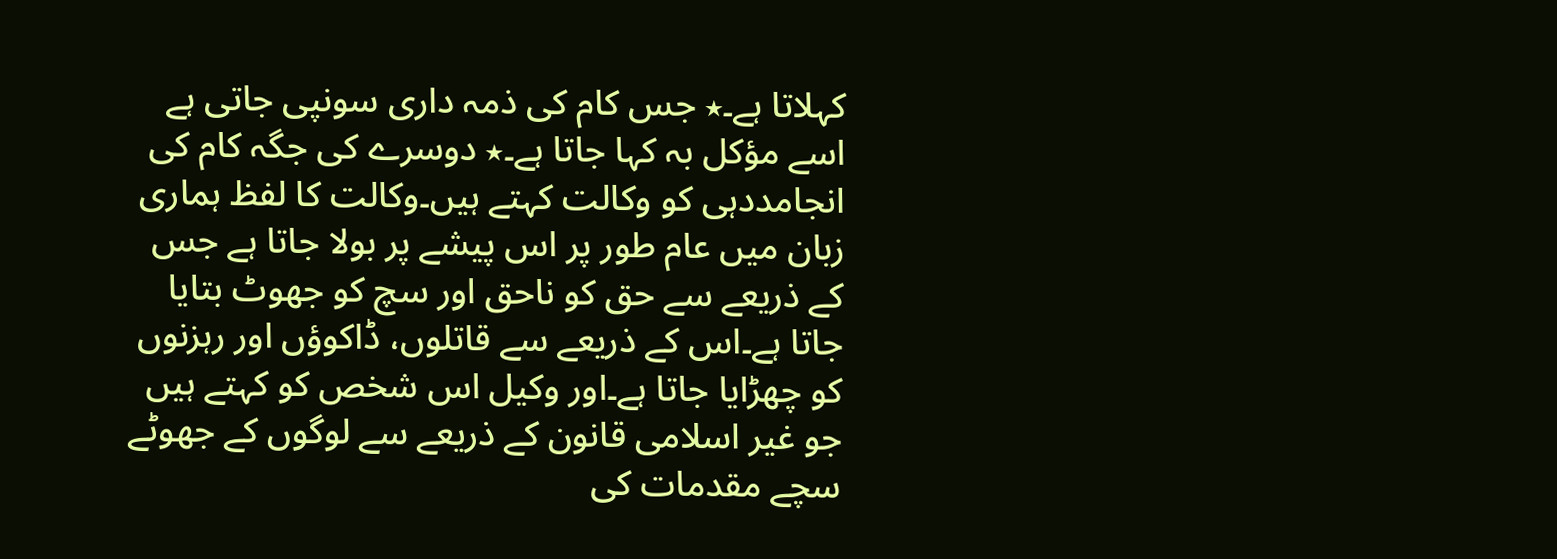کہلاتا ہے۔٭ جس کام کی ذمہ داری سونپی جاتی ہے اسے مؤکل بہ کہا جاتا ہے۔٭ دوسرے کی جگہ کام کی انجامددہی کو وکالت کہتے ہیں۔وکالت کا لفظ ہماری زبان میں عام طور پر اس پیشے پر بولا جاتا ہے جس کے ذریعے سے حق کو ناحق اور سچ کو جھوٹ بتایا جاتا ہے۔اس کے ذریعے سے قاتلوں، ڈاکوؤں اور رہزنوں کو چھڑایا جاتا ہے۔اور وکیل اس شخص کو کہتے ہیں جو غیر اسلامی قانون کے ذریعے سے لوگوں کے جھوٹے سچے مقدمات کی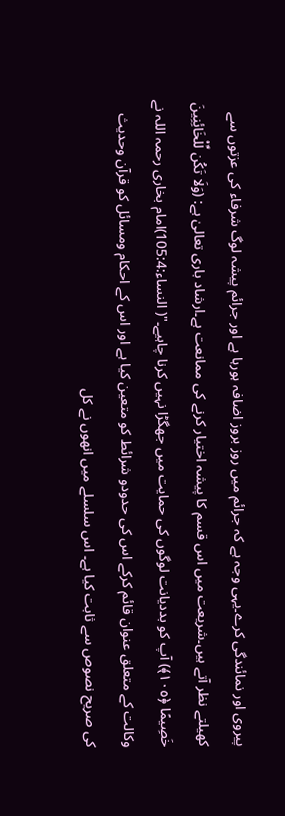پیروی اور نمائندگی کرے۔یہی وجہ ہے کہ جرائم میں روز بروز اضافہ ہورہا ہے اور جرائم پیشہ لوگ شرفاء کی عزتوں سے کھیلتے نظر آتے ہیں۔شریعت میں اس قسم کا پیشہ اختیار کرنے کی ممانعت ہے۔ارشاد باری تعالیٰ ہے: (وَلَا تَكُن لِّلْخَائِنِينَ خَصِيمًا ﴿١٠٥﴾) آپ کو بددیانت لوگوں کی حمایت میں جھگڑا نہیں کرنا چاہیے۔"( النساء:105:4)امام بخاری رحمہ اللہ نے وکالت کے متعلق عنوان قائم کرکے اس کی حدودو شرائط کو متعین کیا ہے اور اس کے احکام ومسائل کو قرآن وحدیث کی صریح نصوص سے ثابت کیا ہے۔ اس سلسلے میں انھوں نے کل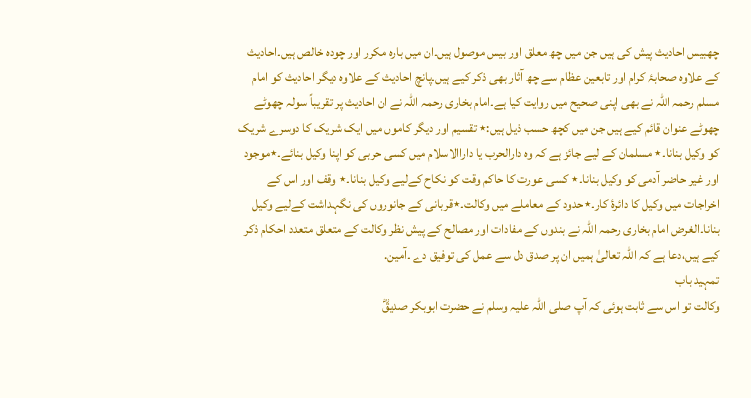چھبیس احادیث پیش کی ہیں جن میں چھ معلق اور بیس موصول ہیں۔ان میں بارہ مکرر اور چودہ خالص ہیں۔احادیث کے علاوہ صحابۂ کرام اور تابعین عظام سے چھ آثار بھی ذکر کیے ہیں۔پانچ احادیث کے علاوہ دیگر احادیث کو امام مسلم رحمہ اللہ نے بھی اپنی صحیح میں روایت کیا ہے۔امام بخاری رحمہ اللہ نے ان احادیث پر تقریباً سولہ چھوٹے چھوٹے عنوان قائم کیے ہیں جن میں کچھ حسب ذیل ہیں:٭ تقسیم اور دیگر کاموں میں ایک شریک کا دوسرے شریک کو وکیل بنانا۔٭ مسلمان کے لیے جائز ہے کہ وہ دارالحرب یا داراالاسلام میں کسی حربی کو اپنا وکیل بنائے۔٭موجود اور غیر حاضر آدمی کو وکیل بنانا۔٭ کسی عورت کا حاکم وقت کو نکاح کےلیے وکیل بنانا۔٭ وقف اور اس کے اخراجات میں وکیل کا دائرۂ کار۔٭حدود کے معاملے میں وکالت۔٭قربانی کے جانوروں کی نگہداشت کےلیے وکیل بنانا۔الغرض امام بخاری رحمہ اللہ نے بندوں کے مفادات اور مصالح کے پیش نظر وکالت کے متعلق متعدد احکام ذکر کیے ہیں،دعا ہے کہ اللہ تعالیٰ ہمیں ان پر صدق دل سے عمل کی توفیق دے ۔آمين.
تمہید باب
وکالت تو اس سے ثابت ہوئی کہ آپ صلی اللہ علیہ وسلم نے حضرت ابوبکر صدیقؓ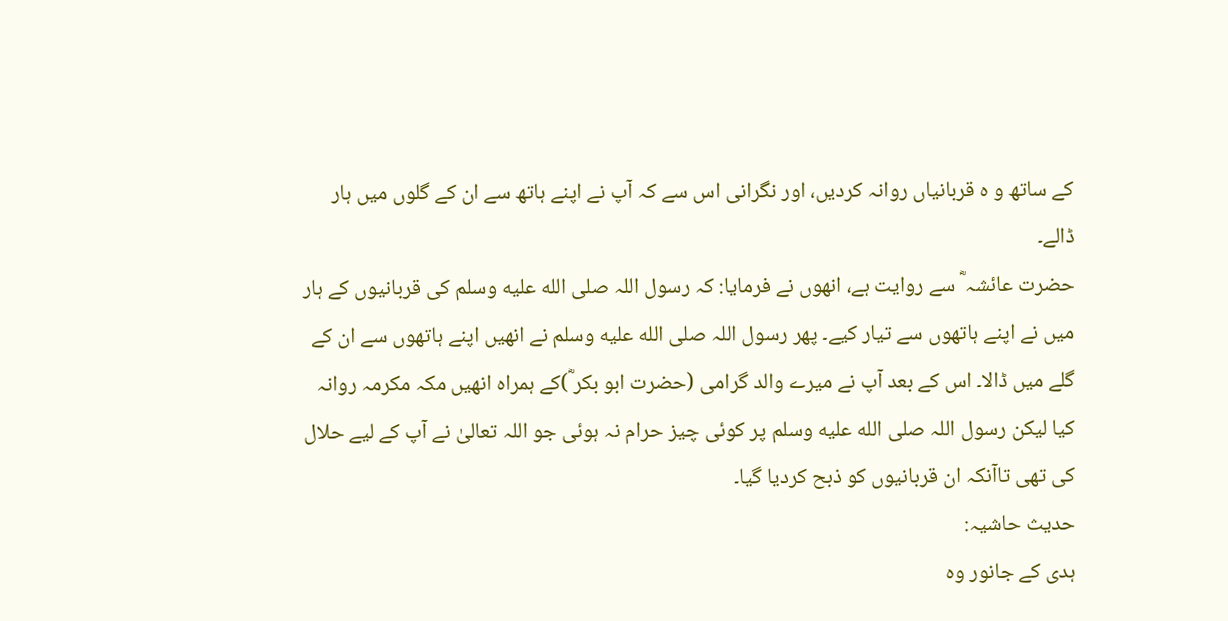کے ساتھ و ہ قربانیاں روانہ کردیں، اور نگرانی اس سے کہ آپ نے اپنے ہاتھ سے ان کے گلوں میں ہار ڈالے۔
حضرت عائشہ ؓ سے روایت ہے، انھوں نے فرمایا: کہ رسول اللہ صلى الله عليه وسلم کی قربانیوں کے ہار میں نے اپنے ہاتھوں سے تیار کیے۔ پھر رسول اللہ صلى الله عليه وسلم نے انھیں اپنے ہاتھوں سے ان کے گلے میں ڈالا۔ اس کے بعد آپ نے میرے والد گرامی (حضرت ابو بکر ؓ)کے ہمراہ انھیں مکہ مکرمہ روانہ کیا لیکن رسول اللہ صلى الله عليه وسلم پر کوئی چیز حرام نہ ہوئی جو اللہ تعالیٰ نے آپ کے لیے حلال کی تھی تاآنکہ ان قربانیوں کو ذبح کردیا گیا۔
حدیث حاشیہ:
ہدی کے جانور وہ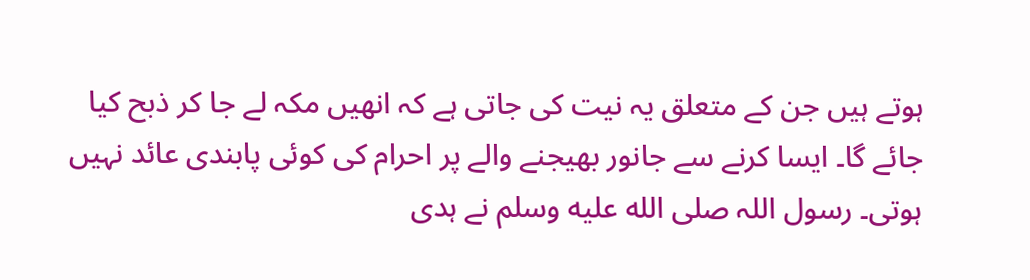ہوتے ہیں جن کے متعلق یہ نیت کی جاتی ہے کہ انھیں مکہ لے جا کر ذبح کیا جائے گا۔ ایسا کرنے سے جانور بھیجنے والے پر احرام کی کوئی پابندی عائد نہیں ہوتی۔ رسول اللہ صلى الله عليه وسلم نے ہدی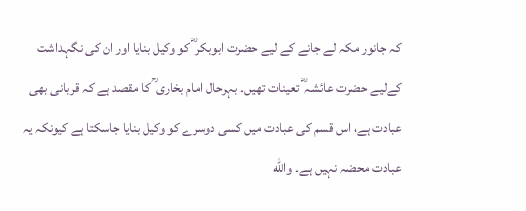کہ جانور مکہ لے جانے کے لیے حضرت ابوبکر ؓ کو وکیل بنایا اور ان کی نگہداشت کےلیے حضرت عائشہ ؓ تعینات تھیں۔ بہرحال امام بخاری ؒ کا مقصد ہے کہ قربانی بھی عبادت ہے، اس قسم کی عبادت میں کسی دوسرے کو وکیل بنایا جاسکتا ہے کیونکہ یہ عبادت محضہ نہیں ہے۔ والله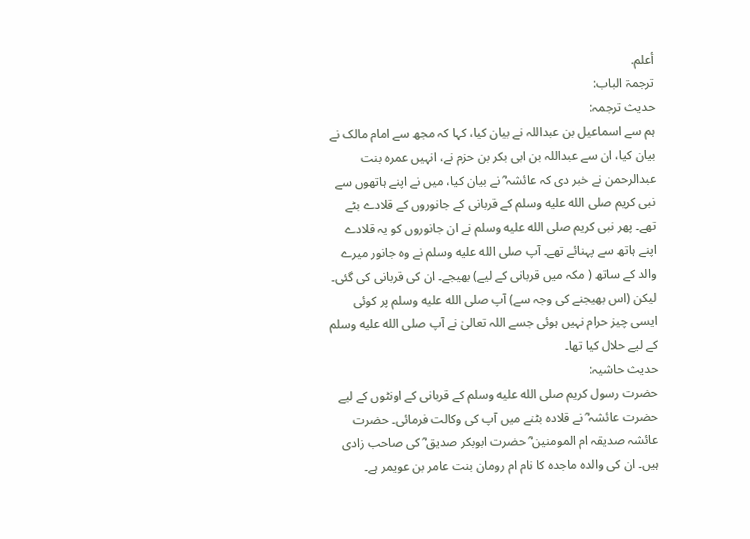أعلم.
ترجمۃ الباب:
حدیث ترجمہ:
ہم سے اسماعیل بن عبداللہ نے بیان کیا، کہا کہ مجھ سے امام مالک نے بیان کیا، ان سے عبداللہ بن ابی بکر بن حزم نے، انہیں عمرہ بنت عبدالرحمن نے خبر دی کہ عائشہ ؓ نے بیان کیا، میں نے اپنے ہاتھوں سے نبی کریم صلى الله عليه وسلم کے قربانی کے جانوروں کے قلادے بٹے تھے۔ پھر نبی کریم صلى الله عليه وسلم نے ان جانوروں کو یہ قلادے اپنے ہاتھ سے پہنائے تھے۔ آپ صلى الله عليه وسلم نے وہ جانور میرے والد کے ساتھ ( مکہ میں قربانی کے لیے) بھیجے۔ ان کی قربانی کی گئی۔ لیکن (اس بھیجنے کی وجہ سے) آپ صلى الله عليه وسلم پر کوئی ایسی چیز حرام نہیں ہوئی جسے اللہ تعالیٰ نے آپ صلى الله عليه وسلم کے لیے حلال کیا تھا۔
حدیث حاشیہ:
حضرت رسول کریم صلى الله عليه وسلم کے قربانی کے اونٹوں کے لیے حضرت عائشہ ؓ نے قلادہ بٹنے میں آپ کی وکالت فرمائی۔ حضرت عائشہ صدیقہ ام المومنین ؓ حضرت ابوبکر صدیق ؓ کی صاحب زادی ہیں۔ ان کی والدہ ماجدہ کا نام ام رومان بنت عامر بن عویمر ہے۔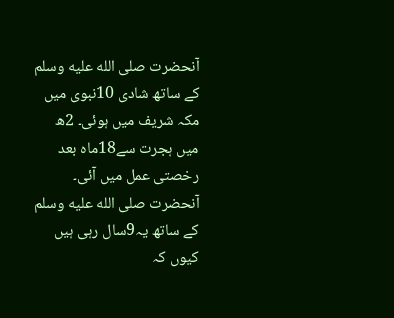آنحضرت صلى الله عليه وسلم کے ساتھ شادی 10نبوی میں مکہ شریف میں ہوئی۔ 2ھ میں ہجرت سے18ماہ بعد رخصتی عمل میں آئی۔ آنحضرت صلى الله عليه وسلم کے ساتھ یہ9سال رہی ہیں کیوں کہ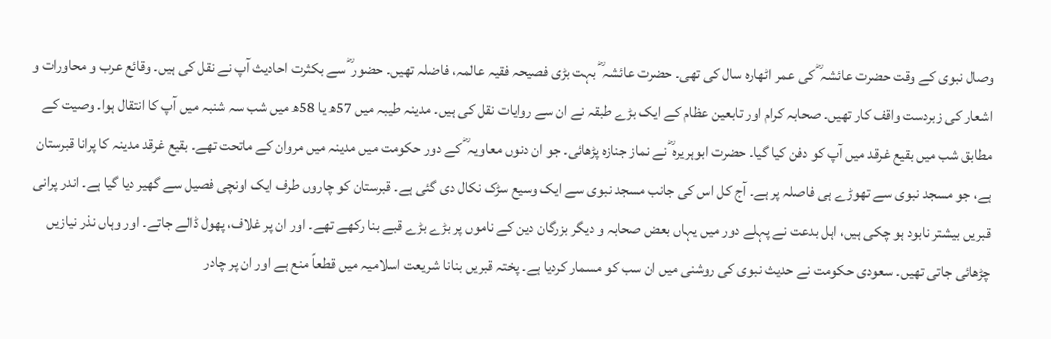وصال نبوی کے وقت حضرت عائشہ ؓ کی عمر اٹھارہ سال کی تھی۔ حضرت عائشہ ؓ بہت بڑی فصیحہ فقیہ عالمہ، فاضلہ تھیں۔ حضور ؓ سے بکثرت احادیث آپ نے نقل کی ہیں۔ وقائع عرب و محاورات و اشعار کی زبردست واقف کار تھیں۔ صحابہ کرام اور تابعین عظام کے ایک بڑے طبقہ نے ان سے روایات نقل کی ہیں۔ مدینہ طیبہ میں 57ھ یا 58ھ میں شب سہ شنبہ میں آپ کا انتقال ہوا۔ وصیت کے مطابق شب میں بقیع غرقد میں آپ کو دفن کیا گیا۔ حضرت ابوہریرہ ؓ نے نماز جنازہ پڑھائی۔ جو ان دنوں معاویہ ؓ کے دور حکومت میں مدینہ میں مروان کے ماتحت تھے۔ بقیع غرقد مدینہ کا پرانا قبرستان ہے، جو مسجد نبوی سے تھوڑے ہی فاصلہ پر ہے۔ آج کل اس کی جانب مسجد نبوی سے ایک وسیع سڑک نکال دی گئی ہے۔ قبرستان کو چاروں طرف ایک اونچی فصیل سے گھیر دیا گیا ہے۔ اندر پرانی قبریں بیشتر نابود ہو چکی ہیں، اہل بدعت نے پہلے دور میں یہاں بعض صحابہ و دیگر بزرگان دین کے ناموں پر بڑے بڑے قبے بنا رکھے تھے۔ اور ان پر غلاف، پھول ڈالے جاتے۔ اور وہاں نذر نیازیں چڑھائی جاتی تھیں۔ سعودی حکومت نے حدیث نبوی کی روشنی میں ان سب کو مسمار کردیا ہے۔ پختہ قبریں بنانا شریعت اسلامیہ میں قطعاً منع ہے اور ان پر چادر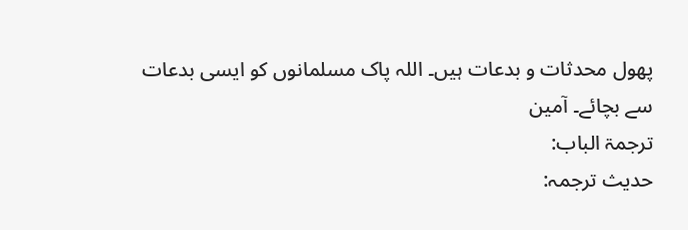پھول محدثات و بدعات ہیں۔ اللہ پاک مسلمانوں کو ایسی بدعات سے بچائے۔ آمین
ترجمۃ الباب:
حدیث ترجمہ: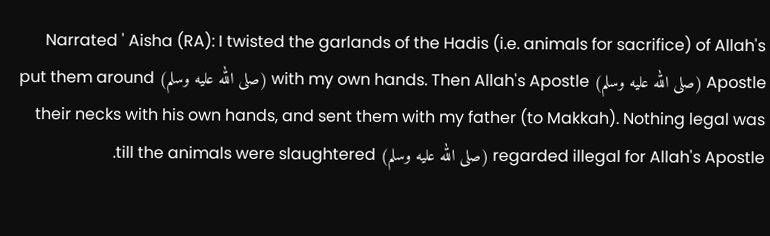Narrated ' Aisha (RA): I twisted the garlands of the Hadis (i.e. animals for sacrifice) of Allah's Apostle (صلى الله عليه وسلم) with my own hands. Then Allah's Apostle (صلى الله عليه وسلم) put them around their necks with his own hands, and sent them with my father (to Makkah). Nothing legal was regarded illegal for Allah's Apostle (صلى الله عليه وسلم) till the animals were slaughtered.